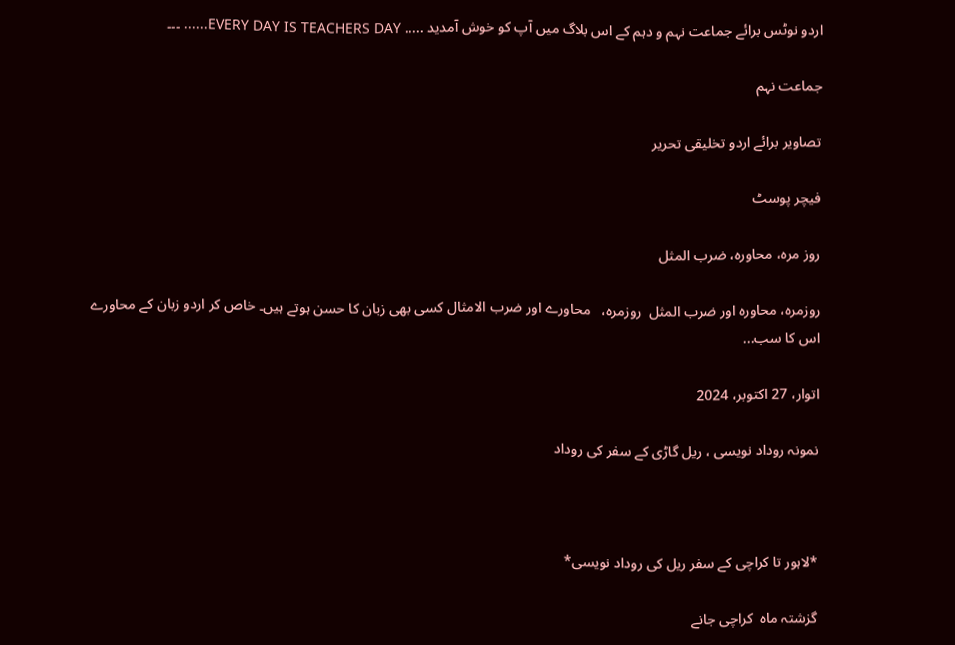اردو نوٹس برائے جماعت نہم و دہم کے اس بلاگ میں آپ کو خوش آمدید ..... EVERY DAY IS TEACHERS DAY...... ۔۔۔

جماعت نہم

تصاویر برائے اردو تخلیقی تحریر

فیچر پوسٹ

روز مرہ، محاورہ، ضرب المثل

روزمرہ، محاورہ اور ضرب المثل  روزمرہ،   محاورے اور ضرب الامثال کسی بھی زبان کا حسن ہوتے ہیں۔ خاص کر اردو زبان کے محاورے اس کا سب...

اتوار، 27 اکتوبر، 2024

نمونہ روداد نویسی ، ریل گاڑی کے سفر کی روداد



*لاہور تا کراچی کے سفر ریل کی روداد نویسی*

گزشتہ ماہ  کراچی جانے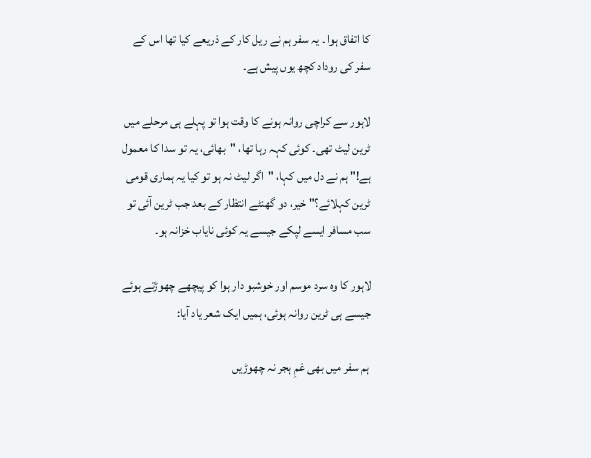کا اتفاق ہوا ۔ یہ سفر ہم نے ریل کار کے ذریعے کیا تھا اس کے سفر کی روداد کچھ یوں پیش ہے۔

لاہور سے کراچی روانہ ہونے کا وقت ہوا تو پہلے ہی مرحلے میں ٹرین لیٹ تھی۔ کوئی کہہ رہا تھا، "بھائی، یہ تو سدا کا معمول ہے!" ہم نے دل میں کہا، "اگر لیٹ نہ ہو تو کیا یہ ہماری قومی ٹرین کہلائے؟" خیر، دو گھنٹے انتظار کے بعد جب ٹرین آئی تو سب مسافر ایسے لپکے جیسے یہ کوئی نایاب خزانہ ہو۔

لاہور کا وہ سرد موسم اور خوشبو دار ہوا کو پیچھے چھوڑتے ہوئے جیسے ہی ٹرین روانہ ہوئی، ہمیں ایک شعر یاد آیا:

 ہم سفر میں بھی غمِ ہجر نہ چھوڑیں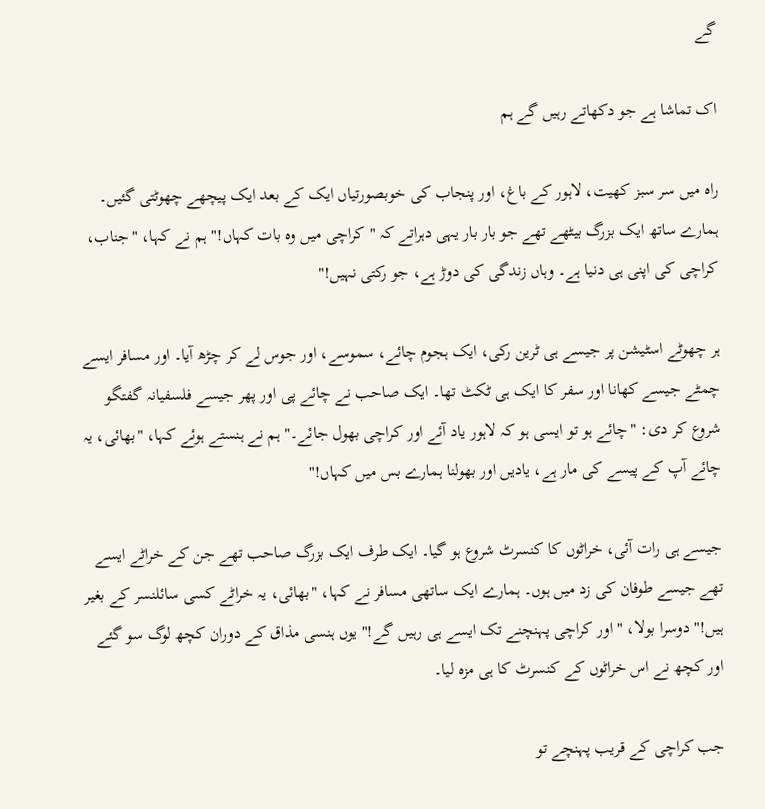گے

اک تماشا ہے جو دکھاتے رہیں گے ہم

راہ میں سر سبز کھیت، لاہور کے باغ، اور پنجاب کی خوبصورتیاں ایک کے بعد ایک پیچھے چھوٹتی گئیں۔ ہمارے ساتھ ایک بزرگ بیٹھے تھے جو بار بار یہی دہراتے کہ "کراچی میں وہ بات کہاں!" ہم نے کہا، "جناب، کراچی کی اپنی ہی دنیا ہے۔ وہاں زندگی کی دوڑ ہے، جو رکتی نہیں!"

ہر چھوٹے اسٹیشن پر جیسے ہی ٹرین رکی، ایک ہجوم چائے، سموسے، اور جوس لے کر چڑھ آیا۔ اور مسافر ایسے چمٹے جیسے کھانا اور سفر کا ایک ہی ٹکٹ تھا۔ ایک صاحب نے چائے پی اور پھر جیسے فلسفیانہ گفتگو شروع کر دی: "چائے ہو تو ایسی ہو کہ لاہور یاد آئے اور کراچی بھول جائے۔" ہم نے ہنستے ہوئے کہا، "بھائی، یہ چائے آپ کے پیسے کی مار ہے، یادیں اور بھولنا ہمارے بس میں کہاں!"

جیسے ہی رات آئی، خراٹوں کا کنسرٹ شروع ہو گیا۔ ایک طرف ایک بزرگ صاحب تھے جن کے خراٹے ایسے تھے جیسے طوفان کی زد میں ہوں۔ ہمارے ایک ساتھی مسافر نے کہا، "بھائی، یہ خراٹے کسی سائلنسر کے بغیر ہیں!" دوسرا بولا، "اور کراچی پہنچنے تک ایسے ہی رہیں گے!" یوں ہنسی مذاق کے دوران کچھ لوگ سو گئے اور کچھ نے اس خراٹوں کے کنسرٹ کا ہی مزہ لیا۔

جب کراچی کے قریب پہنچے تو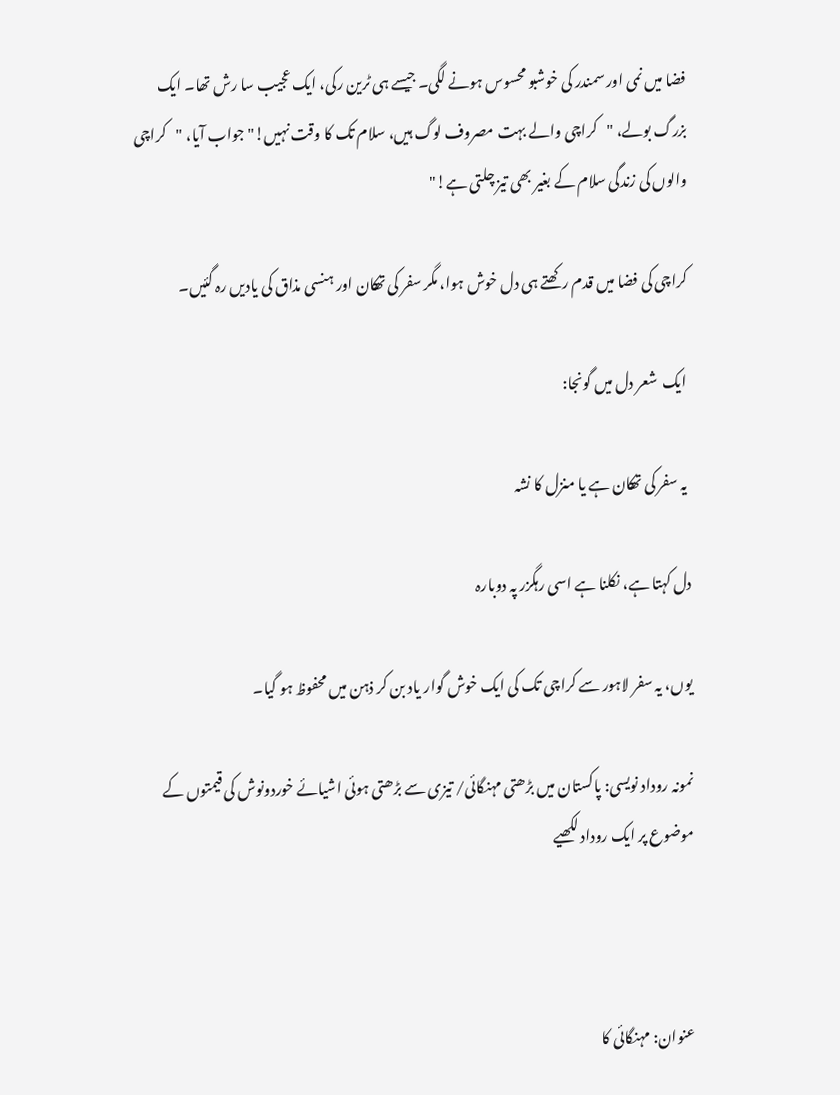فضا میں نمی اور سمندر کی خوشبو محسوس ہونے لگی۔ جیسے ہی ٹرین رکی، ایک عجیب سا رش تھا۔ ایک بزرگ بولے، "کراچی والے بہت مصروف لوگ ہیں، سلام تک کا وقت نہیں!" جواب آیا، "کراچی والوں کی زندگی سلام کے بغیر بھی تیز چلتی ہے!"

کراچی کی فضا میں قدم رکھتے ہی دل خوش ہوا، مگر سفر کی تھکان اور ہنسی مذاق کی یادیں رہ گئیں۔

 ایک  شعر دل میں گونجا:

 یہ سفر کی تھکان ہے یا منزل کا نشہ

دل کہتا ہے، نکلنا ہے اسی رہگزر پہ دوبارہ

یوں، یہ سفر لاہور سے کراچی تک کی ایک خوش گوار یاد بن کر ذہن میں محفوظ ہو گیا۔

نمونہ روداد نویسی: پاکستان میں بڑھتی مہنگائی/ تیزی سے بڑھتی ہوئی اشیائے خوردونوش کی قیمتوں کے موضوع پر ایک روداد لکھیے



عنوان: مہنگائی کا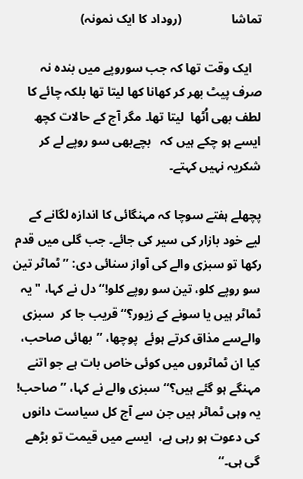تماشا                (روداد کا ایک نمونہ)

   ایک وقت تھا کہ جب سوروپے میں بندہ نہ صرف پیٹ بھر کر کھانا کھا لیتا تھا بلکہ چائے کا لطف بھی اُٹھا  لیتا تھا۔ مگر آج کے حالات کچھ ایسے ہو چکے ہیں کہ   بچےبھی سو روپے لے کر شکریہ نہیں کہتے۔

پچھلے ہفتے سوچا کہ مہنگائی کا اندازہ لگانے کے لیے خود بازار کی سیر کی جائے۔ جب گلی میں قدم رکھا تو سبزی والے کی آواز سنائی دی: ’’ٹماٹر تین سو روپے کلو، تین سو روپے کلو!‘‘ دل نے کہا، " یہ ٹماٹر ہیں یا سونے کے زیور؟‘‘ قریب جا کر  سبزی والےسے مذاق کرتے ہوئے  پوچھا، ’’بھائی صاحب، کیا ان ٹماٹروں میں کوئی خاص بات ہے جو اتنے مہنگے ہو گئے ہیں؟‘‘ سبزی والے نے کہا، ’’صاحب!  یہ وہی ٹماٹر ہیں جن سے آج کل سیاست دانوں کی دعوت ہو رہی ہے،  ایسے میں قیمت تو بڑھے گی ہی۔‘‘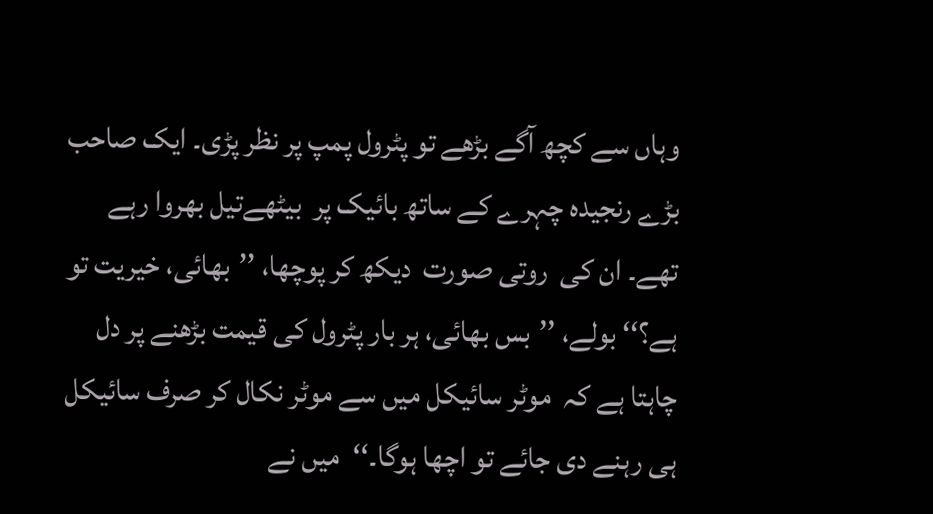وہاں سے کچھ آگے بڑھے تو پٹرول پمپ پر نظر پڑی۔ ایک صاحب بڑے رنجیدہ چہرے کے ساتھ بائیک پر  بیٹھےتیل بھروا رہے تھے۔ ان کی  روتی صورت  دیکھ کر پوچھا، ’’بھائی، خیریت تو ہے؟‘‘ بولے، ’’بس بھائی، ہر بار پٹرول کی قیمت بڑھنے پر دل چاہتا ہے کہ  موٹر سائیکل میں سے موٹر نکال کر صرف سائیکل ہی رہنے دی جائے تو اچھا ہوگا۔‘‘  میں نے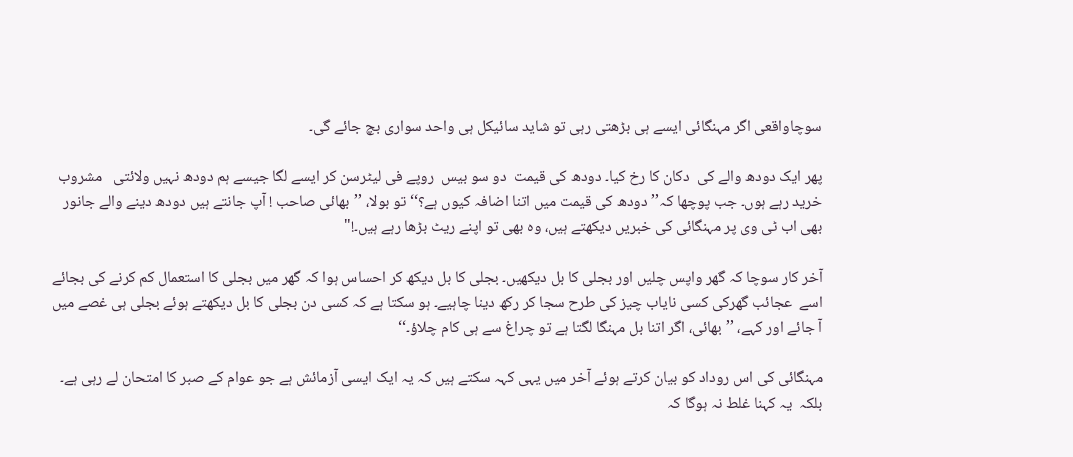سوچاواقعی اگر مہنگائی ایسے ہی بڑھتی رہی تو شاید سائیکل ہی واحد سواری بچ جائے گی۔

پھر ایک دودھ والے کی  دکان کا رخ کیا۔ دودھ کی قیمت  دو سو بیس  روپے فی لیٹرسن کر ایسے لگا جیسے ہم دودھ نہیں ولائتی   مشروب  خرید رہے ہوں۔ جب پوچھا کہ’’دودھ کی قیمت میں اتنا اضافہ کیوں ہے؟‘‘ تو بولا، ’’بھائی صاحب ! آپ جانتے ہیں دودھ دینے والے جانور بھی اب ٹی وی پر مہنگائی کی خبریں دیکھتے ہیں، وہ بھی تو اپنے ریٹ بڑھا رہے ہیں۔!"

آخر کار سوچا کہ گھر واپس چلیں اور بجلی کا بل دیکھیں۔ بجلی کا بل دیکھ کر احساس ہوا کہ گھر میں بجلی کا استعمال کم کرنے کی بجائے اسے  عجائب گھرکی کسی نایاب چیز کی طرح سجا کر رکھ دینا چاہیے۔ ہو سکتا ہے کہ کسی دن بجلی کا بل دیکھتے ہوئے بجلی ہی غصے میں آ جائے اور کہے، ’’بھائی، اگر اتنا بل مہنگا لگتا ہے تو چراغ سے ہی کام چلاؤ۔‘‘

مہنگائی کی اس روداد کو بیان کرتے ہوئے آخر میں یہی کہہ سکتے ہیں کہ یہ ایک ایسی آزمائش ہے جو عوام کے صبر کا امتحان لے رہی ہے۔ بلکہ  یہ کہنا غلط نہ ہوگا کہ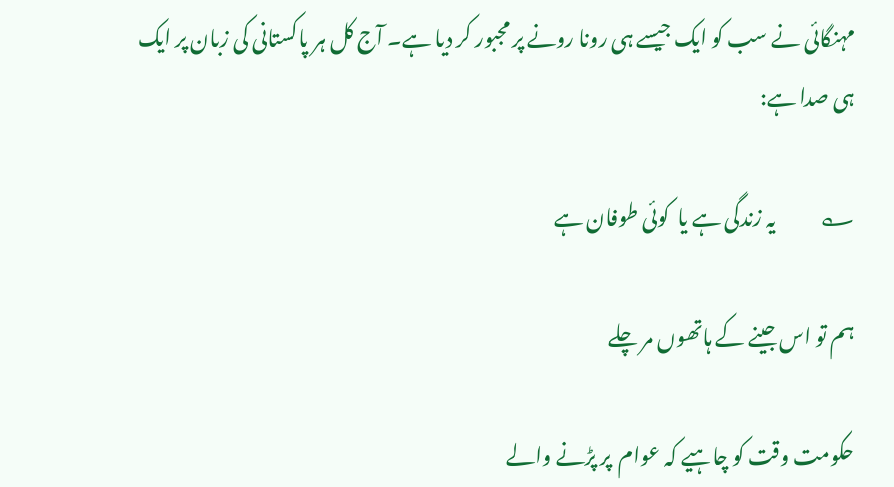مہنگائی نے سب کو ایک جیسے ہی رونا رونے پر مجبور کر دیا ہے۔ آج کل ہر پاکستانی کی زبان پر ایک ہی صدا ہے:

؎           یہ زندگی ہے یا  کوئی طوفان ہے

ہم تو اس جینے کے ہاتھوں مر چلے

حکومت وقت کو چاہیے کہ عوام  پر پڑنے والے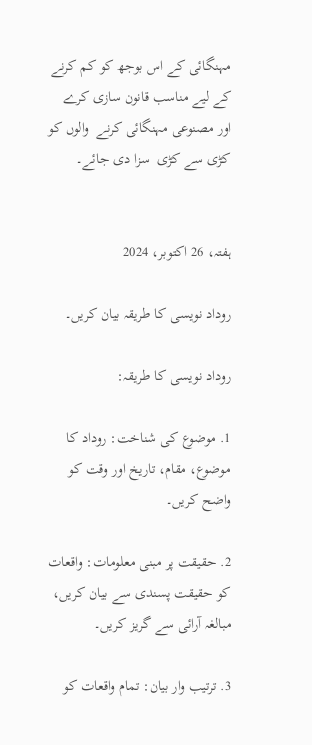مہنگائی کے اس بوجھ کو کم کرنے کے لیے مناسب قانون سازی کرے اور مصنوعی مہنگائی کرنے  والوں کو  کڑی سے کڑی  سزا دی جائے۔


ہفتہ، 26 اکتوبر، 2024

روداد نویسی کا طریقہ بیان کریں۔

روداد نویسی کا طریقہ:

1. موضوع کی شناخت: روداد کا موضوع، مقام، تاریخ اور وقت کو واضح کریں۔

2. حقیقت پر مبنی معلومات: واقعات کو حقیقت پسندی سے بیان کریں، مبالغہ آرائی سے گریز کریں۔

3. ترتیب وار بیان: تمام واقعات کو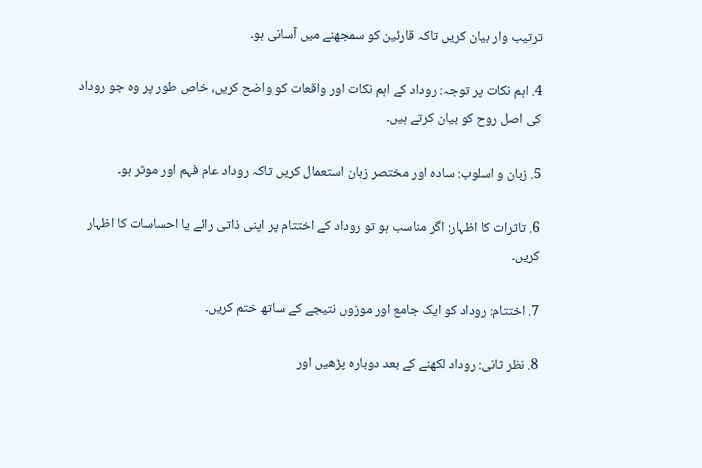ترتیب وار بیان کریں تاکہ قارئین کو سمجھنے میں آسانی ہو۔

4. اہم نکات پر توجہ: روداد کے اہم نکات اور واقعات کو واضح کریں، خاص طور پر وہ جو روداد کی اصل روح کو بیان کرتے ہیں۔

5. زبان و اسلوب: سادہ اور مختصر زبان استعمال کریں تاکہ روداد عام فہم اور موثر ہو۔

6. تاثرات کا اظہار: اگر مناسب ہو تو روداد کے اختتام پر اپنی ذاتی رائے یا احساسات کا اظہار کریں۔

7. اختتام: روداد کو ایک جامع اور موزوں نتیجے کے ساتھ ختم کریں۔

8. نظر ثانی: روداد لکھنے کے بعد دوبارہ پڑھیں اور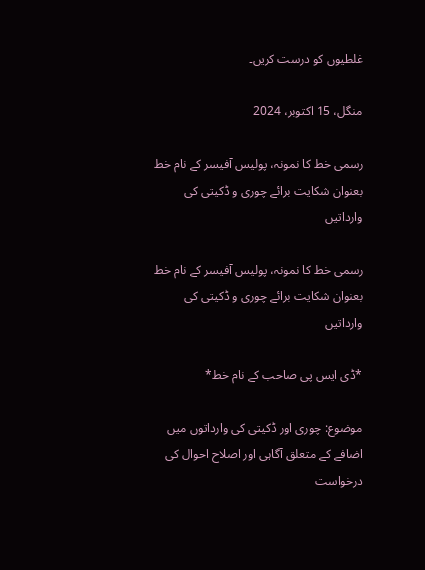غلطیوں کو درست کریں۔

منگل، 15 اکتوبر، 2024

رسمی خط کا نمونہ، پولیس آفیسر کے نام خط بعنوان شکایت برائے چوری و ڈکیتی کی وارداتیں

رسمی خط کا نمونہ، پولیس آفیسر کے نام خط بعنوان شکایت برائے چوری و ڈکیتی کی وارداتیں

*ڈی ایس پی صاحب کے نام خط*

موضوع: چوری اور ڈکیتی کی وارداتوں میں اضافے کے متعلق آگاہی اور اصلاح احوال کی درخواست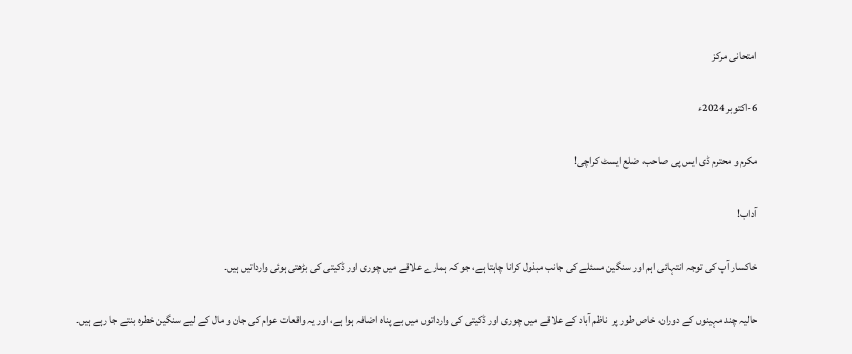امتحانی مرکز

6-اکتوبر 2024ء

مکرم و محترم ڈی ایس پی صاحب، ضلع ایسٹ کراچی!

آداب!

خاکسار آپ کی توجہ انتہائی اہم اور سنگین مسئلے کی جانب مبذول کرانا چاہتا ہے، جو کہ ہمارے علاقے میں چوری اور ڈکیتی کی بڑھتی ہوئی وارداتیں ہیں۔

حالیہ چند مہینوں کے دوران، خاص طور پر  ناظم آباد کے علاقے میں چوری اور ڈکیتی کی وارداتوں میں بے پناہ اضافہ ہوا ہے، اور یہ واقعات عوام کی جان و مال کے لیے سنگین خطرہ بنتے جا رہے ہیں۔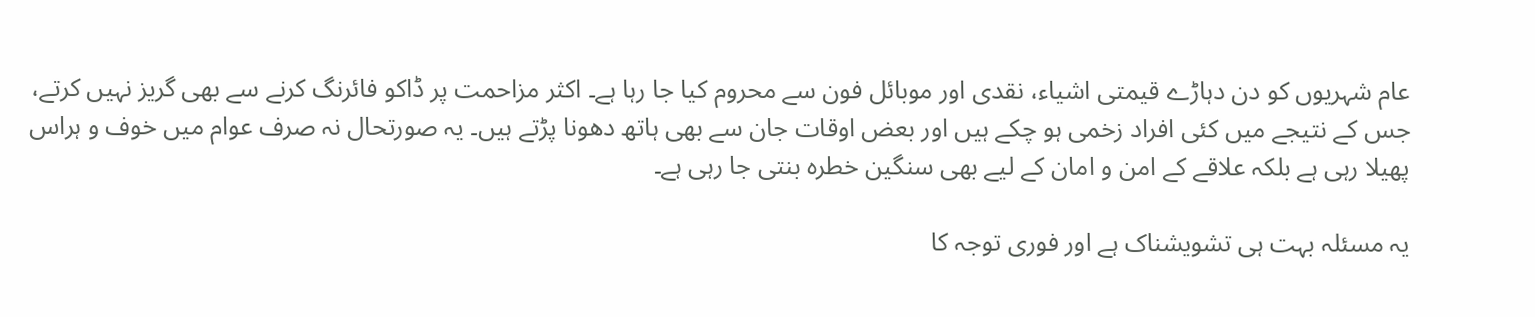عام شہریوں کو دن دہاڑے قیمتی اشیاء، نقدی اور موبائل فون سے محروم کیا جا رہا ہے۔ اکثر مزاحمت پر ڈاکو فائرنگ کرنے سے بھی گریز نہیں کرتے، جس کے نتیجے میں کئی افراد زخمی ہو چکے ہیں اور بعض اوقات جان سے بھی ہاتھ دھونا پڑتے ہیں۔ یہ صورتحال نہ صرف عوام میں خوف و ہراس پھیلا رہی ہے بلکہ علاقے کے امن و امان کے لیے بھی سنگین خطرہ بنتی جا رہی ہے۔

یہ مسئلہ بہت ہی تشویشناک ہے اور فوری توجہ کا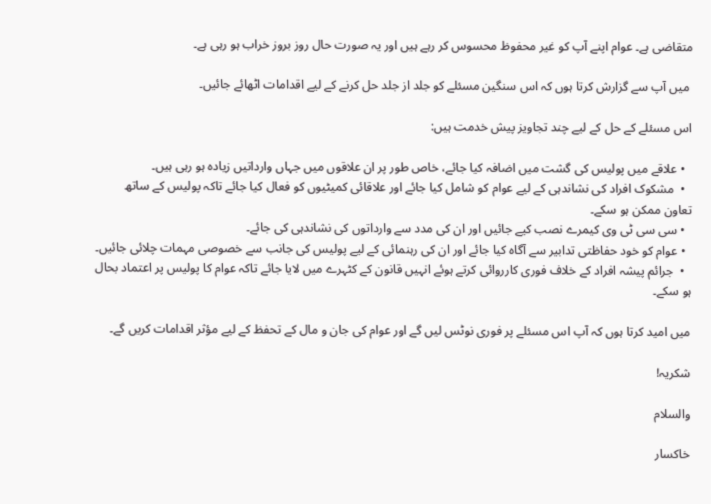متقاضی ہے۔ عوام اپنے آپ کو غیر محفوظ محسوس کر رہے ہیں اور یہ صورت حال روز بروز خراب ہو رہی ہے۔

 میں آپ سے گزارش کرتا ہوں کہ اس سنگین مسئلے کو جلد از جلد حل کرنے کے لیے اقدامات اٹھائے جائیں۔

اس مسئلے کے حل کے لیے چند تجاویز پیش خدمت ہیں:

  • علاقے میں پولیس کی گشت میں اضافہ کیا جائے، خاص طور پر ان علاقوں میں جہاں وارداتیں زیادہ ہو رہی ہیں۔
  •  مشکوک افراد کی نشاندہی کے لیے عوام کو شامل کیا جائے اور علاقائی کمیٹیوں کو فعال کیا جائے تاکہ پولیس کے ساتھ تعاون ممکن ہو سکے۔
  • سی سی ٹی وی کیمرے نصب کیے جائیں اور ان کی مدد سے وارداتوں کی نشاندہی کی جائے۔
  • عوام کو خود حفاظتی تدابیر سے آگاہ کیا جائے اور ان کی رہنمائی کے لیے پولیس کی جانب سے خصوصی مہمات چلائی جائیں۔
  •  جرائم پیشہ افراد کے خلاف فوری کارروائی کرتے ہوئے انہیں قانون کے کٹہرے میں لایا جائے تاکہ عوام کا پولیس پر اعتماد بحال ہو سکے۔

میں امید کرتا ہوں کہ آپ اس مسئلے پر فوری نوٹس لیں گے اور عوام کی جان و مال کے تحفظ کے لیے مؤثر اقدامات کریں گے۔

شکریہ!

والسلام

خاکسار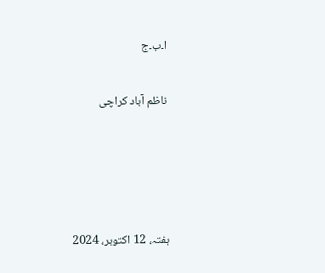ا۔ب۔ج

ناظم آباد کراچی




ہفتہ، 12 اکتوبر، 2024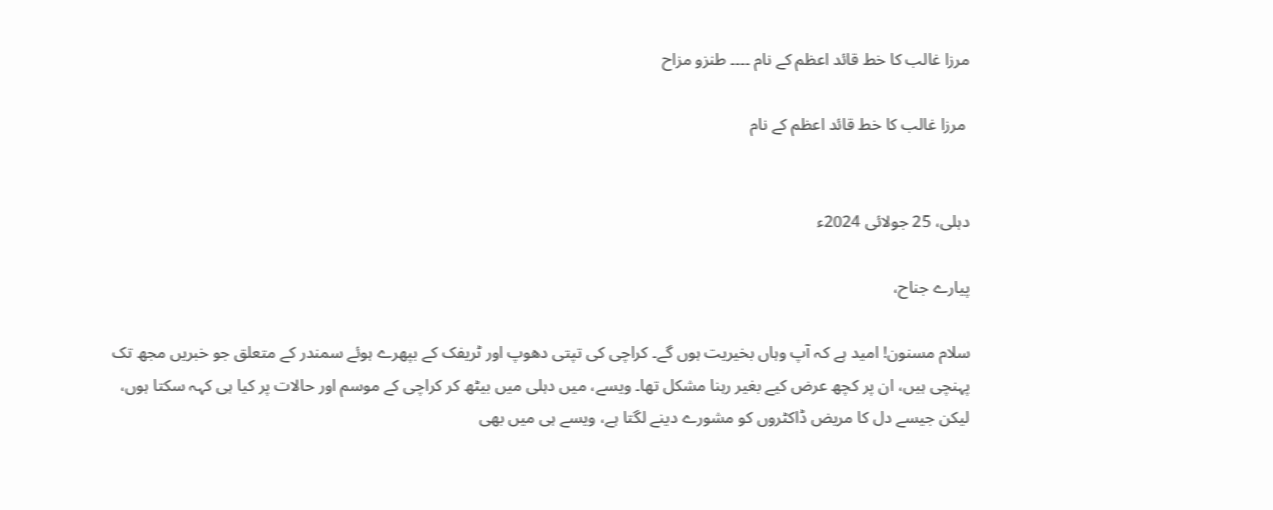مرزا غالب کا خط قائد اعظم کے نام ۔۔۔۔ طنزو مزاح

 مرزا غالب کا خط قائد اعظم کے نام


دہلی، 25 جولائی 2024ء

پیارے جناح،

سلام مسنون! امید ہے کہ آپ وہاں بخیریت ہوں گے۔ کراچی کی تپتی دھوپ اور ٹریفک کے بپھرے ہوئے سمندر کے متعلق جو خبریں مجھ تک پہنچی ہیں، ان پر کچھ عرض کیے بغیر رہنا مشکل تھا۔ ویسے، میں دہلی میں بیٹھ کر کراچی کے موسم اور حالات پر کیا ہی کہہ سکتا ہوں، لیکن جیسے دل کا مریض ڈاکٹروں کو مشورے دینے لگتا ہے، ویسے ہی میں بھی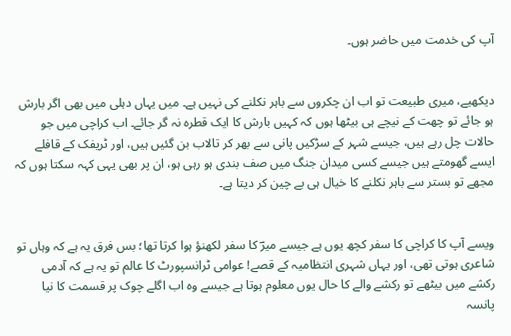آپ کی خدمت میں حاضر ہوں۔


دیکھیے، میری طبیعت تو اب ان چکروں سے باہر نکلنے کی نہیں ہے۔ میں یہاں دہلی میں بھی اگر بارش ہو جائے تو چھت کے نیچے ہی بیٹھا ہوں کہ کہیں بارش کا ایک قطرہ نہ گر جائے۔ اب کراچی میں جو حالات چل رہے ہیں، جیسے شہر کے سڑکیں پانی سے بھر کر تالاب بن گئیں ہیں، اور ٹریفک کے قافلے ایسے گھومتے ہیں جیسے کسی میدان جنگ میں صف بندی ہو رہی ہو، ان پر بھی یہی کہہ سکتا ہوں کہ مجھے تو بستر سے باہر نکلنے کا خیال ہی بے چین کر دیتا ہے۔


ویسے آپ کا کراچی کا سفر کچھ یوں ہے جیسے میرؔ کا سفر لکھنؤ ہوا کرتا تھا؛ بس فرق یہ ہے کہ وہاں تو شاعری ہوتی تھی، اور یہاں شہری انتظامیہ کے قصے! عوامی ٹرانسپورٹ کا عالم تو یہ ہے کہ آدمی رکشے میں بیٹھے تو رکشے والے کا حال یوں معلوم ہوتا ہے جیسے وہ اب اگلے چوک پر قسمت کا نیا پانسہ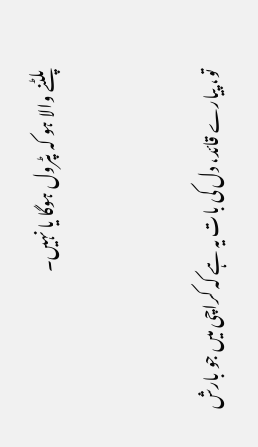پلٹنے والا ہو کہ پٹرول ہوگا یا نہیں۔


تو، پیارے قائد، دل کی بات یہ ہے کہ کراچی میں جو بارش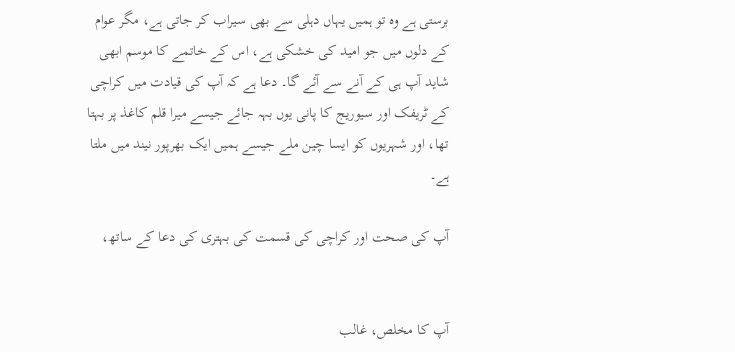برستی ہے وہ تو ہمیں یہاں دہلی سے بھی سیراب کر جاتی ہے، مگر عوام کے دلوں میں جو امید کی خشکی ہے، اس کے خاتمے کا موسم ابھی شاید آپ ہی کے آنے سے آئے گا۔ دعا ہے کہ آپ کی قیادت میں کراچی کے ٹریفک اور سیوریج کا پانی یوں بہہ جائے جیسے میرا قلم کاغذ پر بہتا تھا، اور شہریوں کو ایسا چین ملے جیسے ہمیں ایک بھرپور نیند میں ملتا ہے۔

آپ کی صحت اور کراچی کی قسمت کی بہتری کی دعا کے ساتھ،


آپ کا مخلص، غالب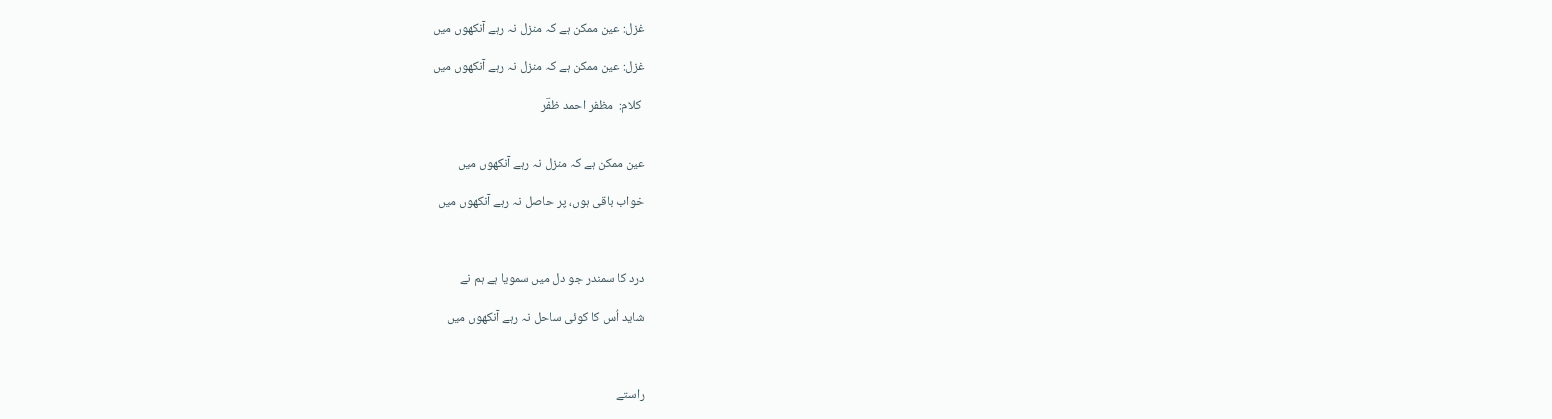غزل: عین ممکن ہے کہ منزل نہ رہے آنکھوں میں

غزل: عین ممکن ہے کہ منزل نہ رہے آنکھوں میں

 کلام:  مظفر احمد ظفؔر


عین ممکن ہے کہ منزل نہ رہے آنکھوں میں

خواب باقی ہوں، پر حاصل نہ رہے آنکھوں میں



درد کا سمندر جو دل میں سمویا ہے ہم نے

شاید اُس کا کوئی ساحل نہ رہے آنکھوں میں



راستے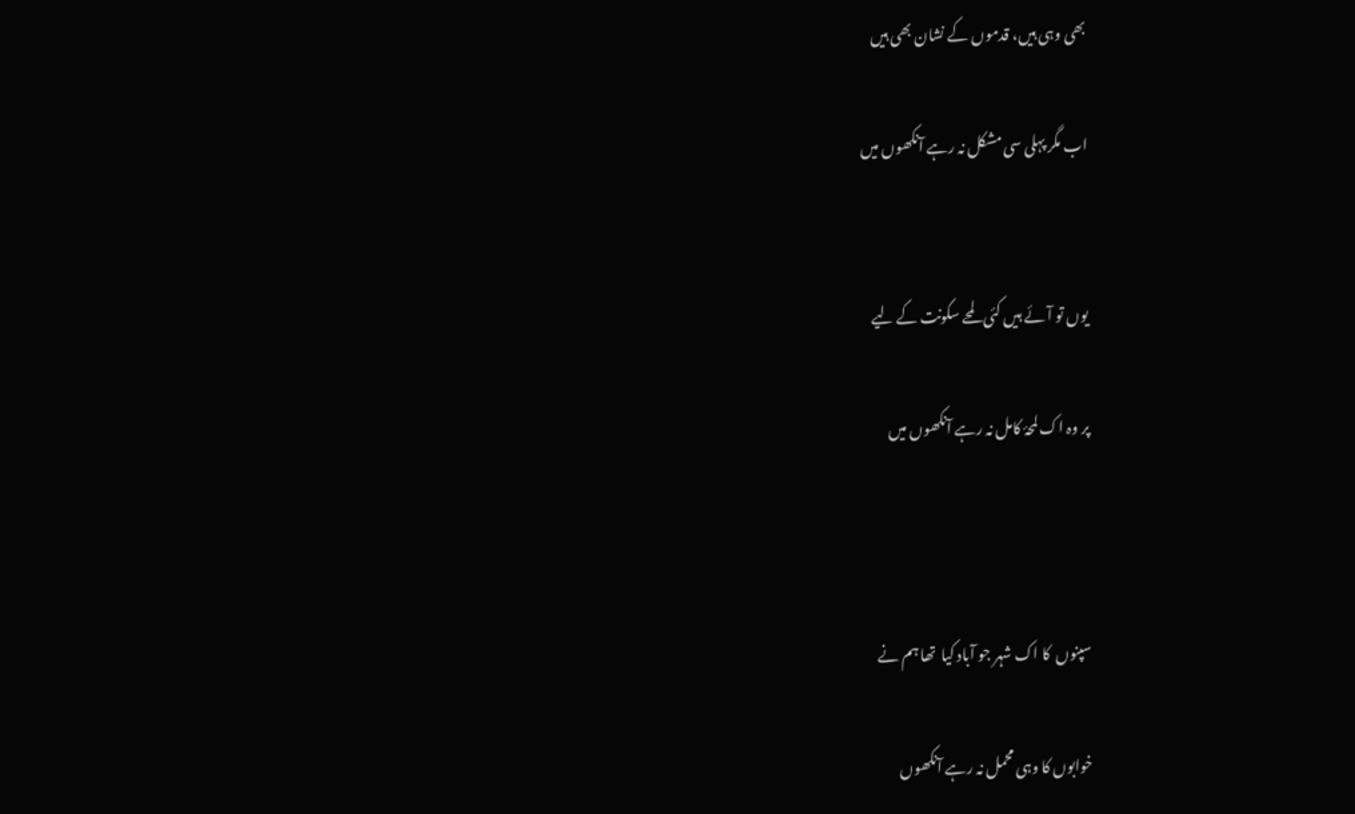بھی وہی ہیں، قدموں کے نشان بھی ہیں

اب مگر پہلی سی مشکل نہ رہے آنکھوں میں


یوں تو آئے ہیں کئی لمحے سکونت کے لیے

پر وہ اک لمحۂ کامل نہ رہے آنکھوں میں



سپنوں  کا اک شہر جو آباد کیا  تھا ہم نے

خوابوں کا وہی محمل نہ رہے آنکھوں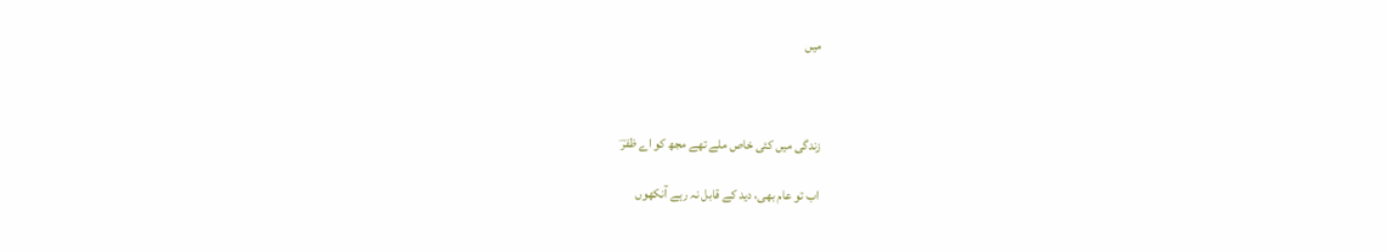میں



زندگی میں کئی خاص ملے تھے مجھ کو اے ظفرؔ

اب تو عام بھی، دید کے قابل نہ رہے آنکھوں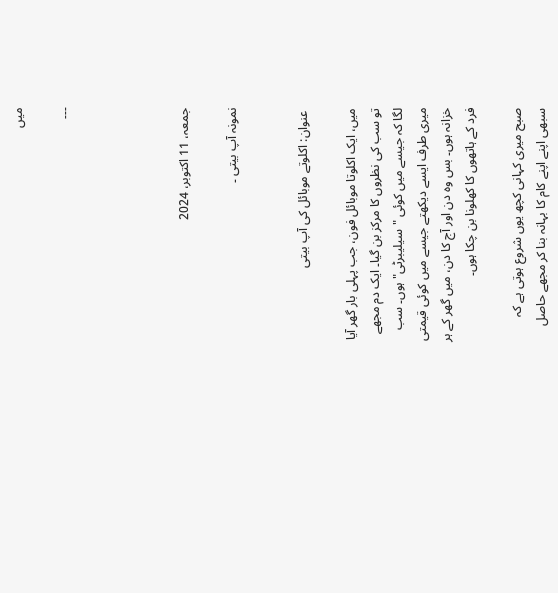میں

---




جمعہ، 11 اکتوبر، 2024

نمونہ آپ بیتی ۔


 عنوان: اکلوتے موبائل کی آپ بیتی

میں، ایک اکلوتا موبائل فون، جب پہلی بار گھر آیا تو سب کی نظروں کا مرکز بن گیا۔ ایک دم مجھے لگا کہ جیسے میں کوئی "سیلیبرٹی" ہوں۔ سب میری طرف ایسے دیکھتے جیسے میں کوئی قیمتی خزانہ ہوں۔ بس وہ دن اور آج کا دن، میں گھر کے ہر فرد کے ہاتھوں کا کھلونا بن چکا ہوں۔

صبح میری کہانی کچھ یوں شروع ہوتی ہے کہ سبھی اپنے اپنے کام کا بہانہ بنا کر مجھے حاصل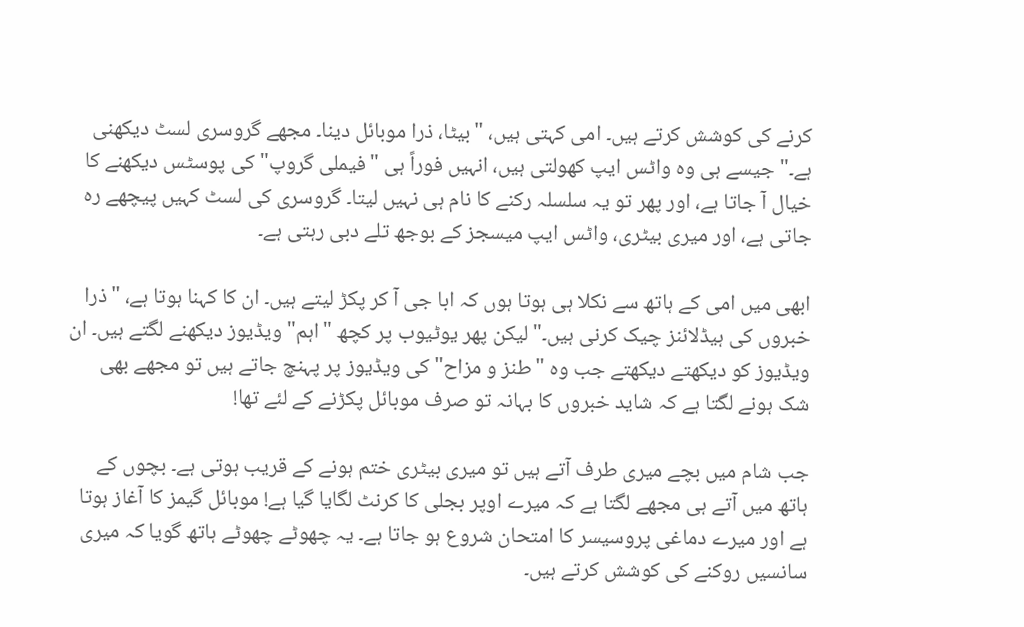کرنے کی کوشش کرتے ہیں۔ امی کہتی ہیں، "بیٹا، ذرا موبائل دینا۔ مجھے گروسری لسٹ دیکھنی ہے۔" جیسے ہی وہ واٹس ایپ کھولتی ہیں، انہیں فوراً ہی "فیملی گروپ" کی پوسٹس دیکھنے کا خیال آ جاتا ہے، اور پھر تو یہ سلسلہ رکنے کا نام ہی نہیں لیتا۔ گروسری کی لسٹ کہیں پیچھے رہ جاتی ہے، اور میری بیٹری، واٹس ایپ میسجز کے بوجھ تلے دبی رہتی ہے۔

ابھی میں امی کے ہاتھ سے نکلا ہی ہوتا ہوں کہ ابا جی آ کر پکڑ لیتے ہیں۔ ان کا کہنا ہوتا ہے، "ذرا خبروں کی ہیڈلائنز چیک کرنی ہیں۔" لیکن پھر یوٹیوب پر کچھ "اہم" ویڈیوز دیکھنے لگتے ہیں۔ ان ویڈیوز کو دیکھتے دیکھتے جب وہ "طنز و مزاح" کی ویڈیوز پر پہنچ جاتے ہیں تو مجھے بھی شک ہونے لگتا ہے کہ شاید خبروں کا بہانہ تو صرف موبائل پکڑنے کے لئے تھا!

جب شام میں بچے میری طرف آتے ہیں تو میری بیٹری ختم ہونے کے قریب ہوتی ہے۔ بچوں کے ہاتھ میں آتے ہی مجھے لگتا ہے کہ میرے اوپر بجلی کا کرنٹ لگایا گیا ہے! موبائل گیمز کا آغاز ہوتا ہے اور میرے دماغی پروسیسر کا امتحان شروع ہو جاتا ہے۔ یہ چھوٹے چھوٹے ہاتھ گویا کہ میری سانسیں روکنے کی کوشش کرتے ہیں۔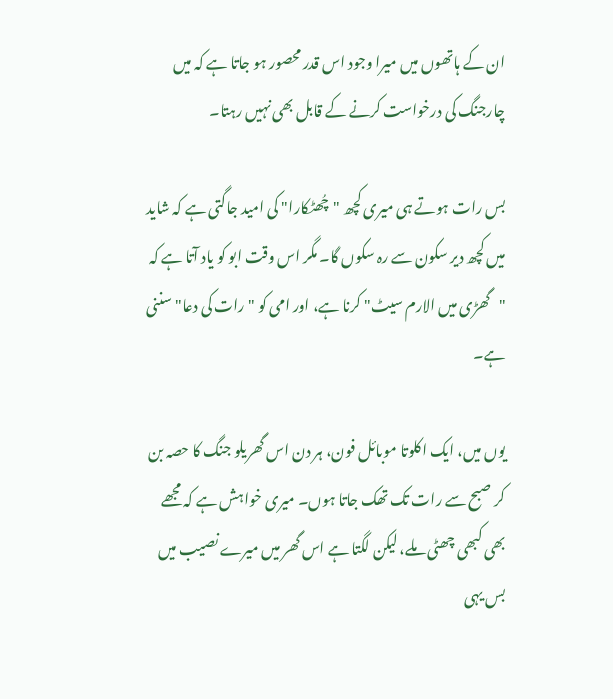ان کے ہاتھوں میں میرا وجود اس قدر محصور ہو جاتا ہے کہ میں چارجنگ کی درخواست کرنے کے قابل بھی نہیں رہتا۔

بس رات ہوتے ہی میری کچھ "چُھٹکارا" کی امید جاگتی ہے کہ شاید میں کچھ دیر سکون سے رہ سکوں گا۔ مگر اس وقت ابو کو یاد آتا ہے کہ "گھڑی میں الارم سیٹ" کرنا ہے، اور امی کو "رات کی دعا" سننی ہے۔

یوں میں، ایک اکلوتا موبائل فون، ہر دن اس گھریلو جنگ کا حصہ بن کر صبح سے رات تک تھک جاتا ہوں۔ میری خواہش ہے کہ مجھے بھی کبھی چھٹی ملے، لیکن لگتا ہے اس گھر میں میرے نصیب میں بس یہی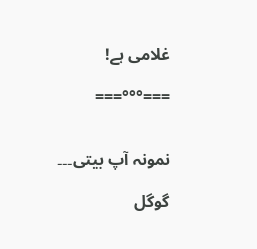غلامی ہے!

===°°°===


نمونہ آپ بیتی۔۔۔

گوگل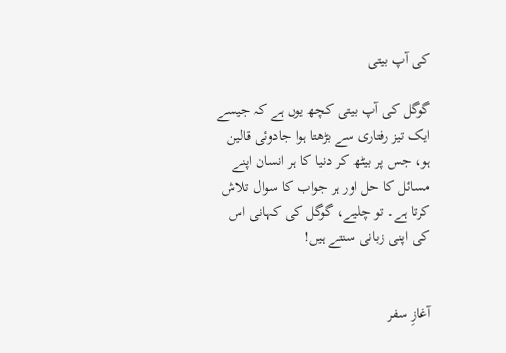کی آپ بیتی

گوگل کی آپ بیتی کچھ یوں ہے کہ جیسے ایک تیز رفتاری سے بڑھتا ہوا جادوئی قالین ہو، جس پر بیٹھ کر دنیا کا ہر انسان اپنے مسائل کا حل اور ہر جواب کا سوال تلاش کرتا ہے۔ تو چلیے، گوگل کی کہانی اس کی اپنی زبانی سنتے ہیں!


آغازِ سفر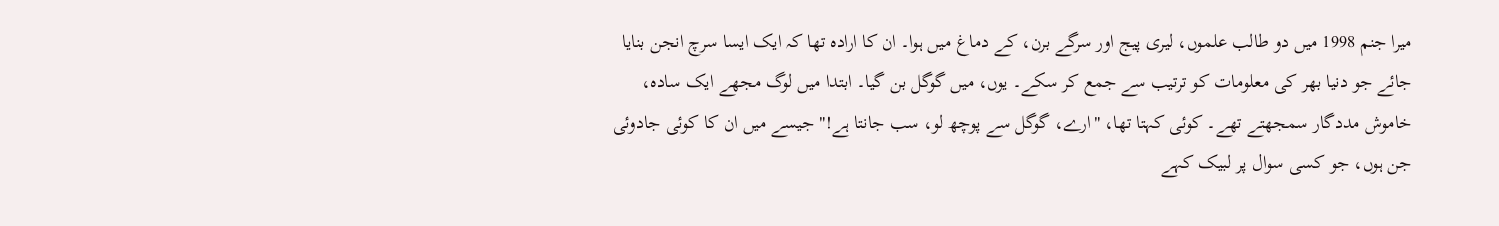میرا جنم 1998 میں دو طالب علموں، لیری پیج اور سرگے برن، کے دماغ میں ہوا۔ ان کا ارادہ تھا کہ ایک ایسا سرچ انجن بنایا جائے جو دنیا بھر کی معلومات کو ترتیب سے جمع کر سکے۔ یوں، میں گوگل بن گیا۔ ابتدا میں لوگ مجھے ایک سادہ، خاموش مددگار سمجھتے تھے۔ کوئی کہتا تھا، "ارے، گوگل سے پوچھ لو، سب جانتا ہے!" جیسے میں ان کا کوئی جادوئی جن ہوں، جو کسی سوال پر لبیک کہے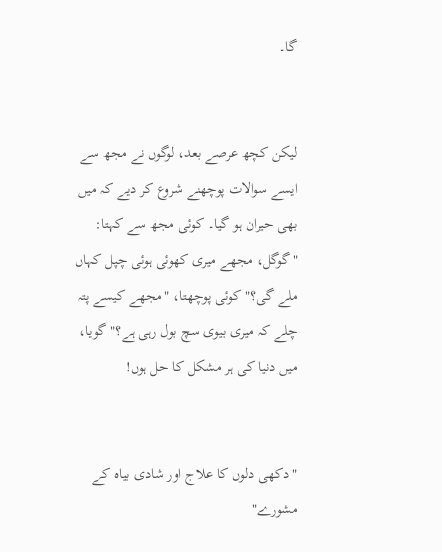گا۔


لیکن کچھ عرصے بعد، لوگوں نے مجھ سے ایسے سوالات پوچھنے شروع کر دیے کہ میں بھی حیران ہو گیا۔ کوئی مجھ سے کہتا: "گوگل، مجھے میری کھوئی ہوئی چپل کہاں ملے گی؟" کوئی پوچھتا، "مجھے کیسے پتہ چلے کہ میری بیوی سچ بول رہی ہے؟" گویا، میں دنیا کی ہر مشکل کا حل ہوں!


"دکھی دلوں کا علاج اور شادی بیاہ کے مشورے"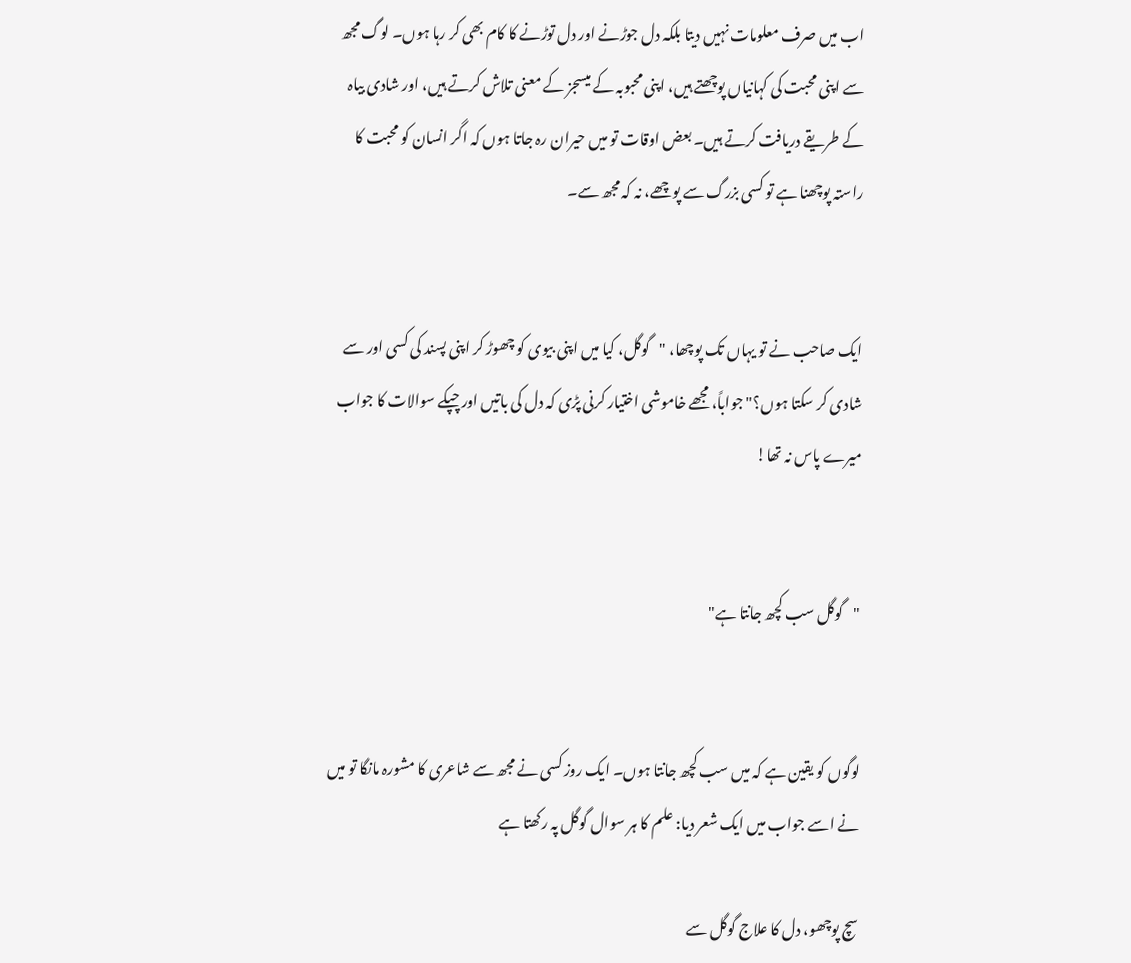اب میں صرف معلومات نہیں دیتا بلکہ دل جوڑنے اور دل توڑنے کا کام بھی کر رہا ہوں۔ لوگ مجھ سے اپنی محبت کی کہانیاں پوچھتے ہیں، اپنی محبوبہ کے میسجز کے معنی تلاش کرتے ہیں، اور شادی بیاہ کے طریقے دریافت کرتے ہیں۔ بعض اوقات تو میں حیران رہ جاتا ہوں کہ اگر انسان کو محبت کا راستہ پوچھنا ہے تو کسی بزرگ سے پوچھے، نہ کہ مجھ سے۔


ایک صاحب نے تو یہاں تک پوچھا، "گوگل، کیا میں اپنی بیوی کو چھوڑ کر اپنی پسند کی کسی اور سے شادی کر سکتا ہوں؟" جواباً، مجھے خاموشی اختیار کرنی پڑی کہ دل کی باتیں اور چپکے سوالات کا جواب میرے پاس نہ تھا!


"گوگل سب کچھ جانتا ہے"


لوگوں کو یقین ہے کہ میں سب کچھ جانتا ہوں۔ ایک روز کسی نے مجھ سے شاعری کا مشورہ مانگا تو میں نے اسے جواب میں ایک شعر دیا: علم کا ہر سوال گوگل پہ رکھتا ہے

سچ پوچھو، دل کا علاج گوگل سے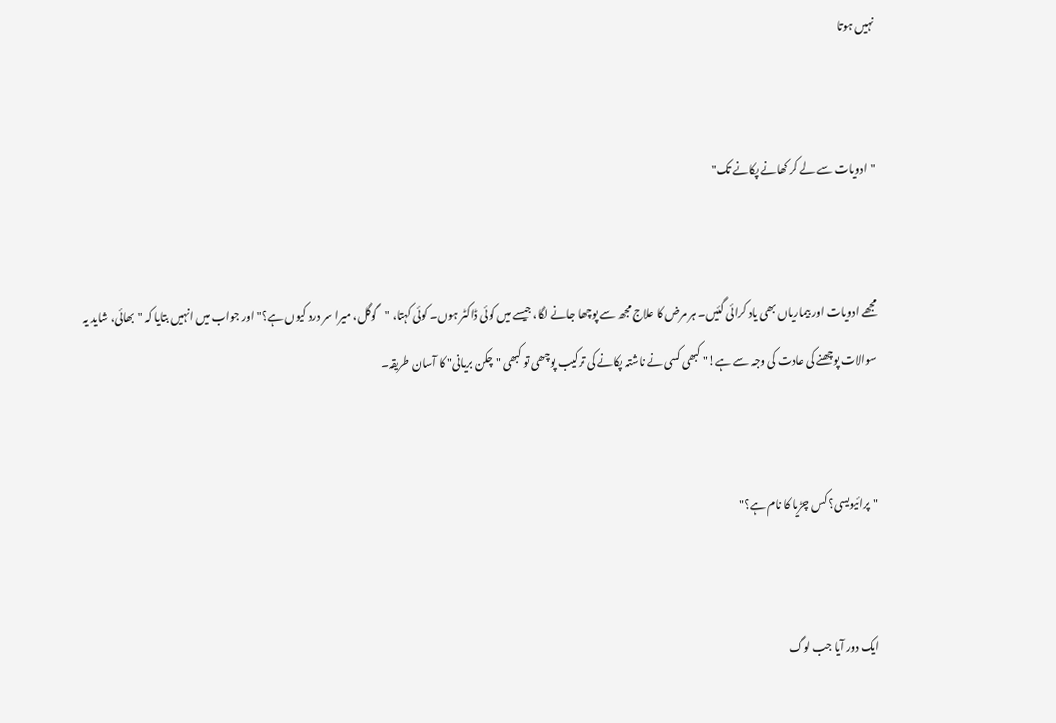نہیں ہوتا


"ادویات سے لے کر کھانے پکانے تک"


مجھے ادویات اور بیماریاں بھی یاد کرائی گئیں۔ ہر مرض کا علاج مجھ سے پوچھا جانے لگا، جیسے میں کوئی ڈاکٹر ہوں۔ کوئی کہتا، "گوگل، میرا سر درد کیوں ہے؟" اور جواب میں انہیں بتایا کہ "بھائی، شاید یہ سوالات پوچھنے کی عادت کی وجہ سے ہے!" کبھی کسی نے ناشتہ پکانے کی ترکیب پوچھی تو کبھی "چکن بریانی" کا آسان طریقہ۔


"پرائیویسی؟ کس چڑیا کا نام ہے؟"


ایک دور آیا جب لوگ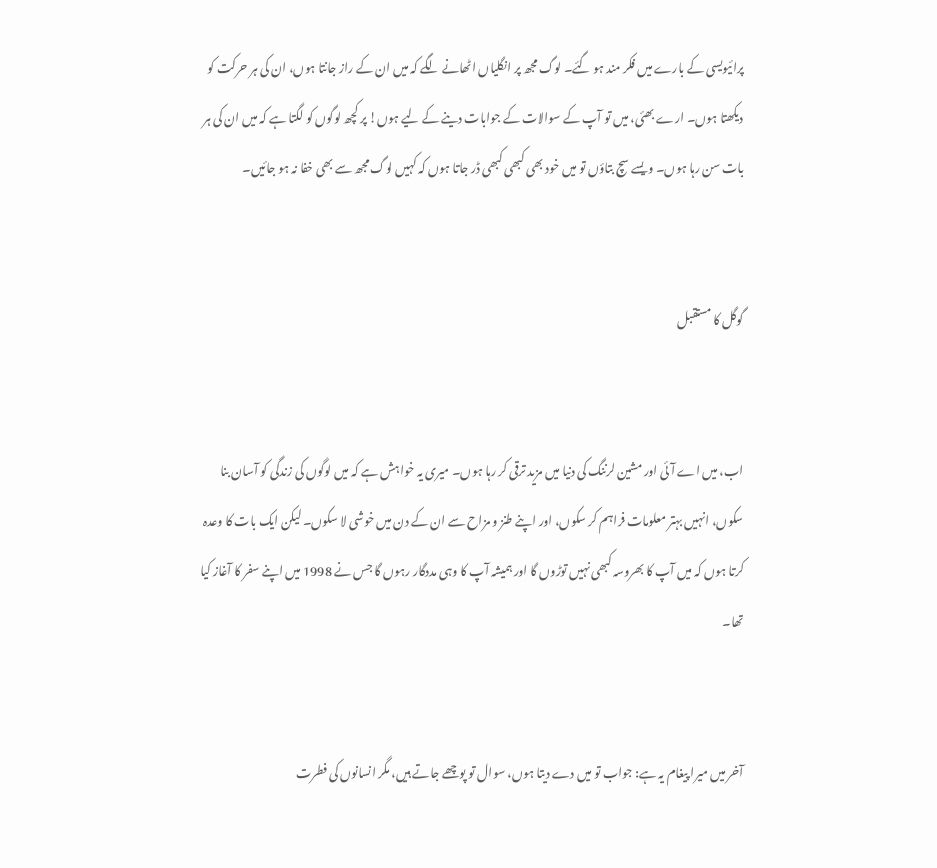پرائیویسی کے بارے میں فکر مند ہو گئے۔ لوگ مجھ پر انگلیاں اٹھانے لگے کہ میں ان کے راز جانتا ہوں، ان کی ہر حرکت کو دیکھتا ہوں۔ ارے بھئی، میں تو آپ کے سوالات کے جوابات دینے کے لیے ہوں! پر کچھ لوگوں کو لگتا ہے کہ میں ان کی ہر بات سن رہا ہوں۔ ویسے سچ بتاؤں تو میں خود بھی کبھی کبھی ڈر جاتا ہوں کہ کہیں لوگ مجھ سے بھی خفا نہ ہو جائیں۔


گوگل کا مستقبل


اب، میں اے آئی اور مشین لرننگ کی دنیا میں مزید ترقی کر رہا ہوں۔ میری یہ خواہش ہے کہ میں لوگوں کی زندگی کو آسان بنا سکوں، انہیں بہتر معلومات فراہم کر سکوں، اور اپنے طنز و مزاح سے ان کے دن میں خوشی لا سکوں۔ لیکن ایک بات کا وعدہ کرتا ہوں کہ میں آپ کا بھروسہ کبھی نہیں توڑوں گا اور ہمیشہ آپ کا وہی مددگار رہوں گا جس نے 1998 میں اپنے سفر کا آغاز کیا تھا۔


آخر میں میرا پیغام یہ ہے: جواب تو میں دے دیتا ہوں، سوال تو پوچھے جاتے ہیں، مگر انسانوں کی فطرت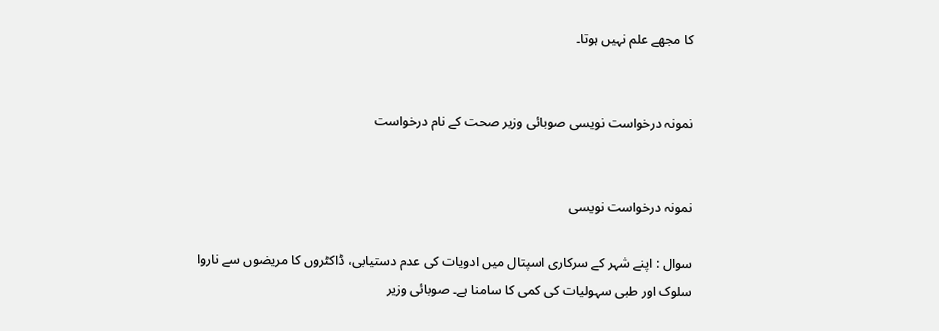کا مجھے علم نہیں ہوتا۔


نمونہ درخواست نویسی صوبائی وزیر صحت کے نام درخواست


نمونہ درخواست نویسی

سوال : اپنے شہر کے سرکاری اسپتال میں ادویات کی عدم دستیابی، ڈاکٹروں کا مریضوں سے ناروا سلوک اور طبی سہولیات کی کمی کا سامنا ہے۔ صوبائی وزیر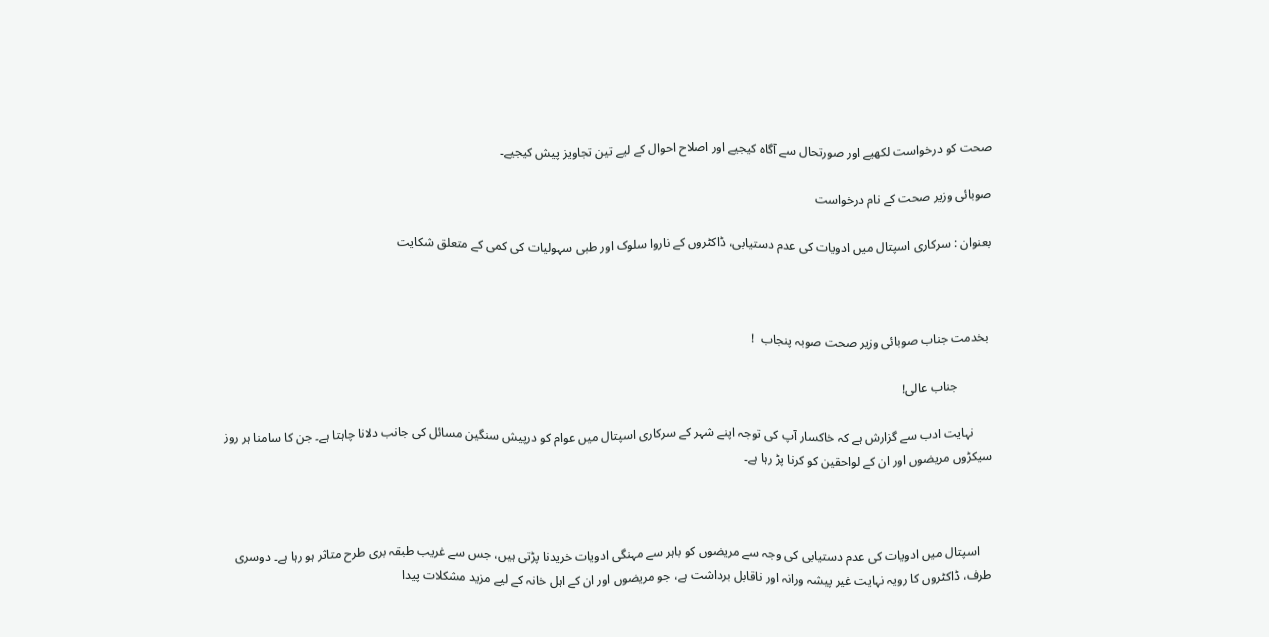صحت کو درخواست لکھیے اور صورتحال سے آگاہ کیجیے اور اصلاح احوال کے لیے تین تجاویز پیش کیجیے۔

صوبائی وزیر صحت کے نام درخواست

بعنوان : سرکاری اسپتال میں ادویات کی عدم دستیابی، ڈاکٹروں کے ناروا سلوک اور طبی سہولیات کی کمی کے متعلق شکایت



 بخدمت جناب صوبائی وزیر صحت صوبہ پنجاب  !

           جناب عالی!

      نہایت ادب سے گزارش ہے کہ خاکسار آپ کی توجہ اپنے شہر کے سرکاری اسپتال میں عوام کو درپیش سنگین مسائل کی جانب دلانا چاہتا ہے۔ جن کا سامنا ہر روز سیکڑوں مریضوں اور ان کے لواحقین کو کرنا پڑ رہا ہے۔



    اسپتال میں ادویات کی عدم دستیابی کی وجہ سے مریضوں کو باہر سے مہنگی ادویات خریدنا پڑتی ہیں، جس سے غریب طبقہ بری طرح متاثر ہو رہا ہے۔ دوسری طرف، ڈاکٹروں کا رویہ نہایت غیر پیشہ ورانہ اور ناقابل برداشت ہے، جو مریضوں اور ان کے اہل خانہ کے لیے مزید مشکلات پیدا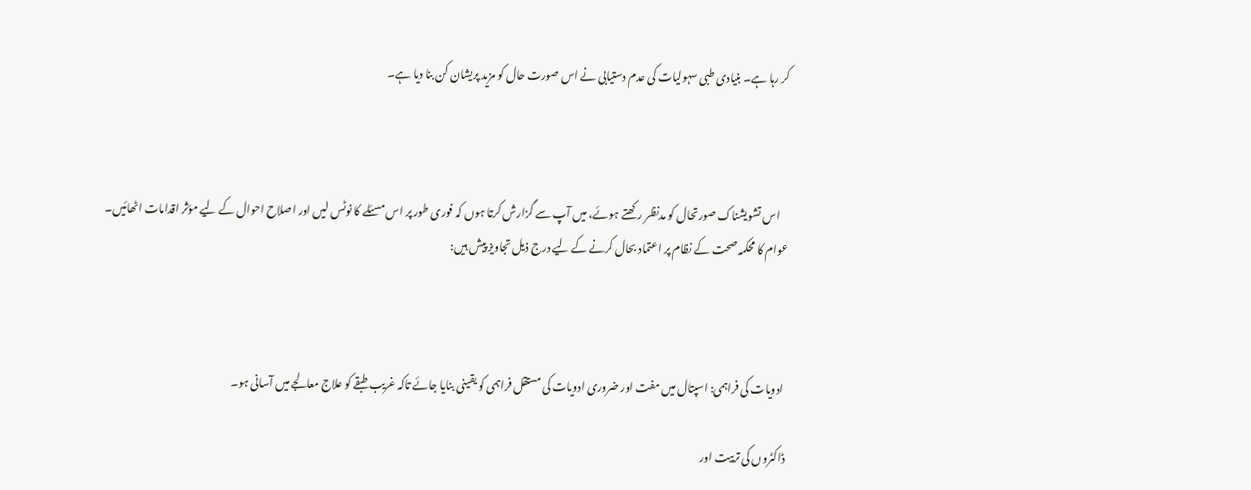کر رہا ہے۔ بنیادی طبی سہولیات کی عدم دستیابی نے اس صورت حال کو مزید پریشان کن بنا دیا ہے۔



    اس تشویشناک صورتحال کو مدنظر رکھتے ہوئے، میں آپ سے گزارش کرتا ہوں کہ فوری طور پر اس مسئلے کا نوٹس لیں اور اصلاح احوال کے لیے مؤثر اقدامات اٹھائیں۔ عوام کا محکمہ صحت کے نظام پر اعتماد بحال کرنے کے لیے درج ذیل تجاویز پیش ہیں:



 ادویات کی فراہمی: اسپتال میں مفت اور ضروری ادویات کی مستقل فراہمی کو یقینی بنایا جائے تاکہ غریب طبقے کو علاج معالجے میں آسانی ہو۔

ڈاکٹروں کی تربیت اور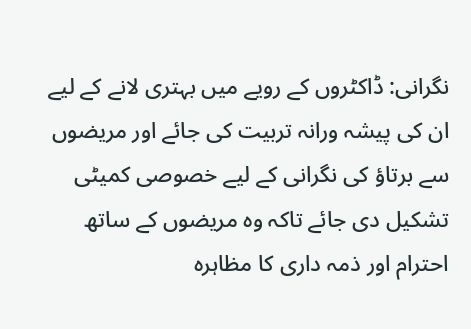نگرانی: ڈاکٹروں کے رویے میں بہتری لانے کے لیے ان کی پیشہ ورانہ تربیت کی جائے اور مریضوں سے برتاؤ کی نگرانی کے لیے خصوصی کمیٹی تشکیل دی جائے تاکہ وہ مریضوں کے ساتھ احترام اور ذمہ داری کا مظاہرہ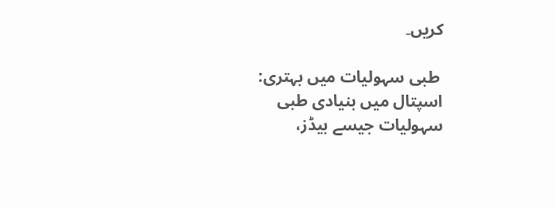کریں۔

 طبی سہولیات میں بہتری: اسپتال میں بنیادی طبی سہولیات جیسے بیڈز،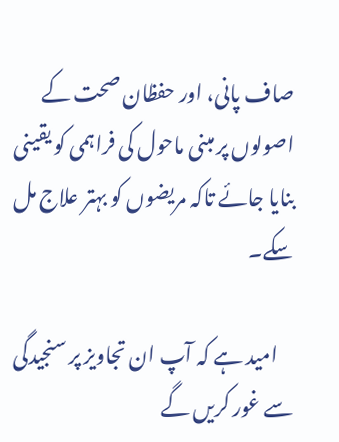صاف پانی، اور حفظان صحت کے اصولوں پر مبنی ماحول کی فراہمی کو یقینی بنایا جائے تاکہ مریضوں کو بہتر علاج مل سکے۔

    امید ہے کہ آپ ان تجاویز پر سنجیدگی سے غور کریں گے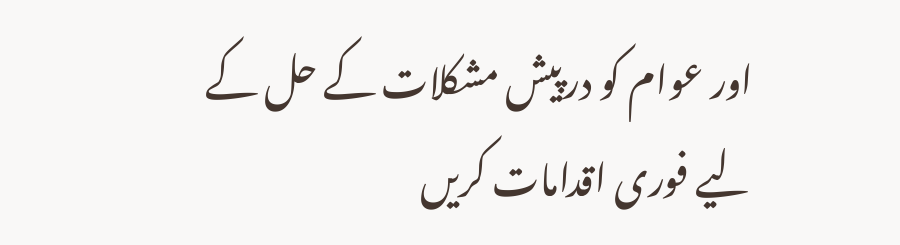اور عوام کو درپیش مشکلات کے حل کے لیے فوری اقدامات کریں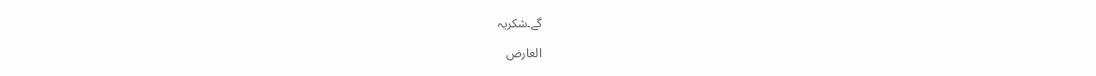گے۔شکریہ

العارض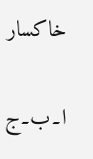خاکسار

ا۔ب۔ج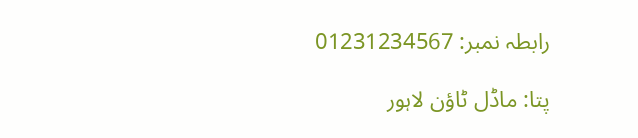رابطہ نمبر: 01231234567

پتا: ماڈل ٹاؤن لاہور